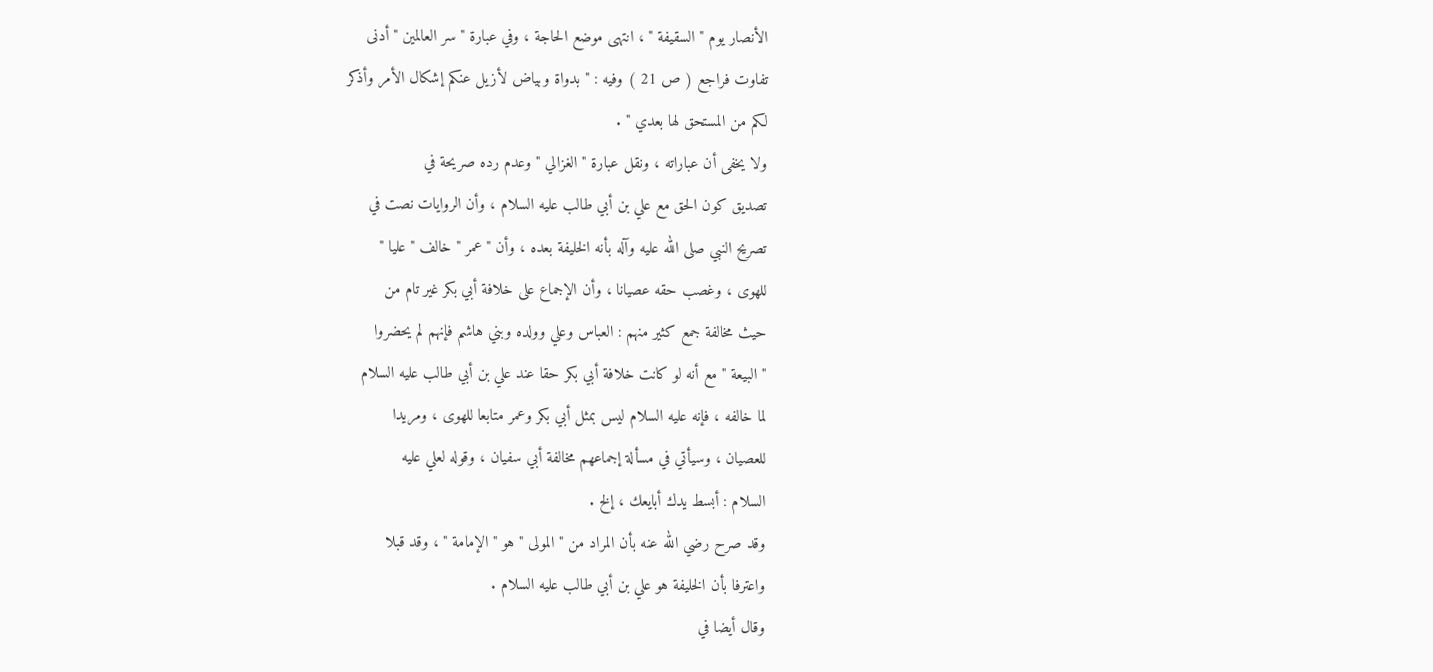الأنصار يوم " السقيفة " ، انتهى موضع الحاجة ، وفي عبارة " سر العالمين " أدنى
تفاوت فراجع ( ص 21 ) وفيه : " بدواة وبياض لأزيل عنكم إشكال الأمر وأذكر
لكم من المستحق لها بعدي " .
ولا يخفى أن عباراته ، ونقل عبارة " الغزالي " وعدم رده صريحة في
تصديق كون الحق مع علي بن أبي طالب عليه السلام ، وأن الروايات نصت في
تصريح النبي صلى الله عليه وآله بأنه الخليفة بعده ، وأن " عمر " خالف " عليا "
للهوى ، وغصب حقه عصيانا ، وأن الإجماع على خلافة أبي بكر غير تام من
حيث مخالفة جمع كثير منهم : العباس وعلي وولده وبني هاشم فإنهم لم يحضروا
" البيعة " مع أنه لو كانت خلافة أبي بكر حقا عند علي بن أبي طالب عليه السلام
لما خالفه ، فإنه عليه السلام ليس بمثل أبي بكر وعمر متابعا للهوى ، ومريدا
للعصيان ، وسيأتي في مسألة إجماعهم مخالفة أبي سفيان ، وقوله لعلي عليه
السلام : أبسط يدك أبايعك ، إلخ .
وقد صرح رضي الله عنه بأن المراد من " المولى " هو " الإمامة " ، وقد قبلا
واعترفا بأن الخليفة هو علي بن أبي طالب عليه السلام .
وقال أيضا في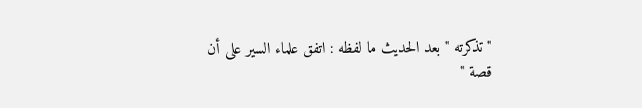" تذكرته " بعد الحديث ما لفظه : اتفق علماء السير على أن
قصة "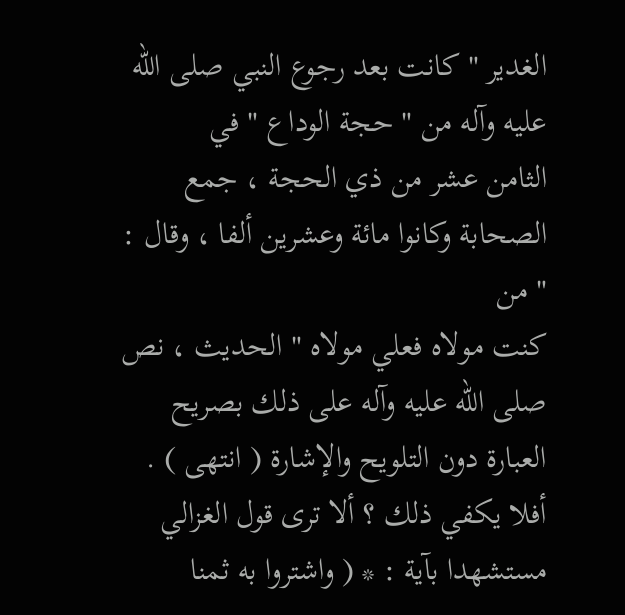الغدير " كانت بعد رجوع النبي صلى الله عليه وآله من " حجة الوداع " في
الثامن عشر من ذي الحجة ، جمع الصحابة وكانوا مائة وعشرين ألفا ، وقال : " من
كنت مولاه فعلي مولاه " الحديث ، نص صلى الله عليه وآله على ذلك بصريح
العبارة دون التلويح والإشارة ( انتهى ) .
أفلا يكفي ذلك ؟ ألا ترى قول الغزالي مستشهدا بآية : * ( واشتروا به ثمنا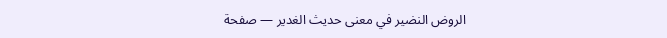الروض النضير في معنى حديث الغدير — صفحة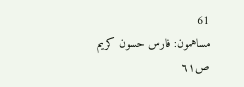61
مساهمون: فارس حسون كريم
ص٦١